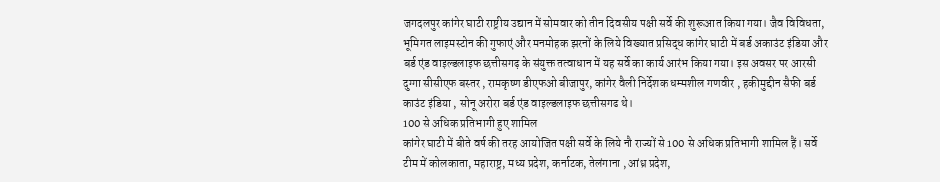जगदलपुर कांगेर घाटी राष्ट्रीय उद्यान में सोमवार को तीन दिवसीय पक्षी सर्वे की शुरूआत किया गया। जैव विविधता, भूमिगत लाइमस्टोन की गुफाएं और मनमोहक झरनों के लिये विख्यात प्रसिद्ध कांगेर घाटी में बर्ड अकाउंट इंडिया और बर्ड एंड वाइल्डलाइफ छत्तीसगढ़ के संयुक्त तत्वाधान में यह सर्वे का कार्य आरंभ किया गया। इस अवसर पर आरसी दुग्गा सीसीएफ बस्तर , रामकृष्ण डीएफओ बीजापुर, कांगेर वैली निर्देशक धम्मशील गणवीर , हकीमुद्दीन सैफी बर्ड काउंट इंडिया , सोनू अरोरा बर्ड एंड वाइल्डलाइफ छत्तीसगढ थे।
100 से अधिक प्रतिभागी हुए शामिल
कांगेर घाटी में बीते वर्ष की तरह आयोजित पक्षी सर्वे के लिये नौ राज्यों से 100 से अधिक प्रतिभागी शामिल हैं। सर्वे टीम में कोलकाता, महाराष्ट्र, मध्य प्रदेश, कर्नाटक, तेलंगाना , आंध्र प्रदेश,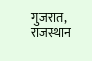गुजरात, राजस्थान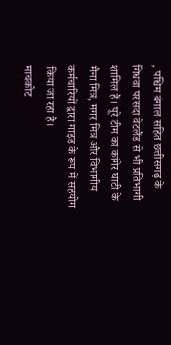, पश्चिम बंगाल सहित छत्तीसगढ़ के गिधवा परसदा वेटलैंड से भी प्रतिभागी शामिल हैं। पूरे टीम का कांगेर घाटी के मैना मित्र, मगर मित्र और विभागीय कर्मचारियों द्वारा गाइड के रूप में सहयोग किया जा रहा है।
माचकोट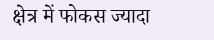क्षेत्र में फोकस ज्यादा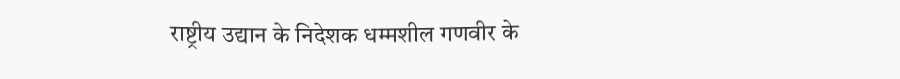राष्ट्रीय उद्यान के निदेशक धम्मशील गणवीर के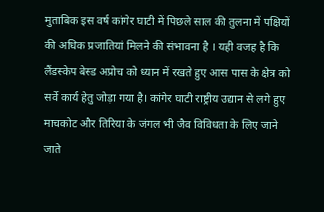मुताबिक इस वर्ष कांगेर घाटी में पिछले साल की तुलना में पक्षियों की अधिक प्रजातियां मिलने की संभावना है । यही वजह है कि लैंडस्केप बेस्ड अप्रोच को ध्यान में रखते हुए आस पास के क्षेत्र को सर्वे कार्य हेतु जोड़ा गया है। कांगेर घाटी राष्ट्रीय उद्यान से लगे हुए माचकोट और तिरिया के जंगल भी जैव विविधता के लिए जाने जाते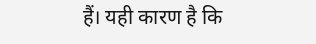हैं। यही कारण है कि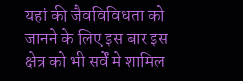यहां की जैवविविधता को जानने के लिए इस बार इस क्षेत्र को भी सर्वें मे शामिल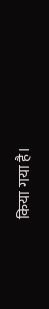किया गया है।